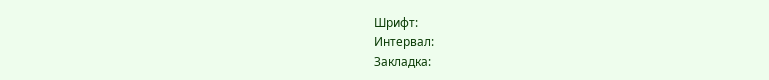Шрифт:
Интервал:
Закладка: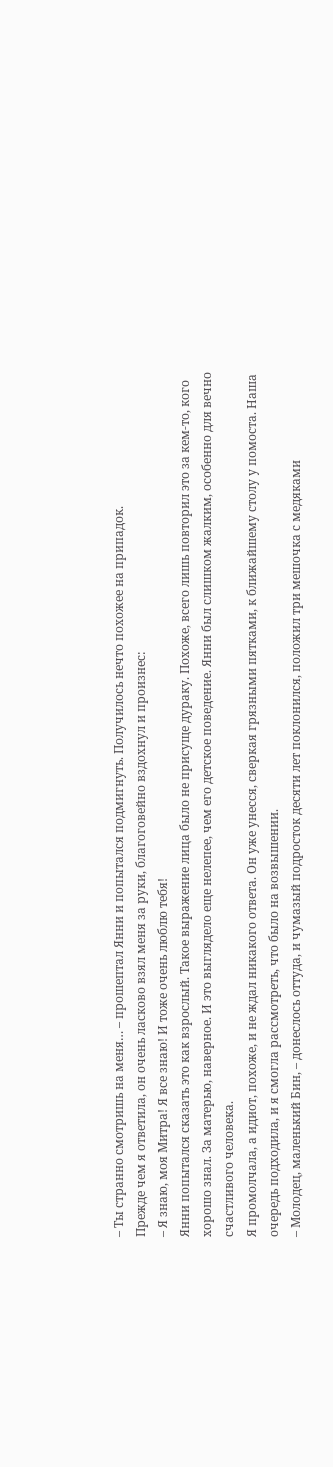– Ты странно смотришь на меня… – прошептал Янни и попытался подмигнуть. Получилось нечто похожее на припадок.
Прежде чем я ответила, он очень ласково взял меня за руки, благоговейно вздохнул и произнес:
– Я знаю, моя Митра! Я все знаю! И тоже очень люблю тебя!
Янни попытался сказать это как взрослый. Такое выражение лица было не присуще дураку. Похоже, всего лишь повторил это за кем-то, кого хорошо знал. За матерью, наверное. И это выглядело еще нелепее, чем его детское поведение. Янни был слишком жалким, особенно для вечно счастливого человека.
Я промолчала, а идиот, похоже, и не ждал никакого ответа. Он уже унесся, сверкая грязными пятками, к ближайшему столу у помоста. Наша очередь подходила, и я смогла рассмотреть, что было на возвышении.
– Молодец, маленький Бин, – донеслось оттуда, и чумазый подросток десяти лет поклонился, положил три мешочка с медяками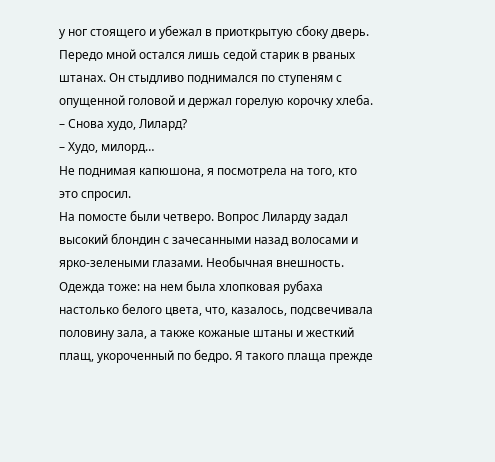у ног стоящего и убежал в приоткрытую сбоку дверь.
Передо мной остался лишь седой старик в рваных штанах. Он стыдливо поднимался по ступеням с опущенной головой и держал горелую корочку хлеба.
– Снова худо, Лилард?
– Худо, милорд…
Не поднимая капюшона, я посмотрела на того, кто это спросил.
На помосте были четверо. Вопрос Лиларду задал высокий блондин с зачесанными назад волосами и ярко-зелеными глазами. Необычная внешность. Одежда тоже: на нем была хлопковая рубаха настолько белого цвета, что, казалось, подсвечивала половину зала, а также кожаные штаны и жесткий плащ, укороченный по бедро. Я такого плаща прежде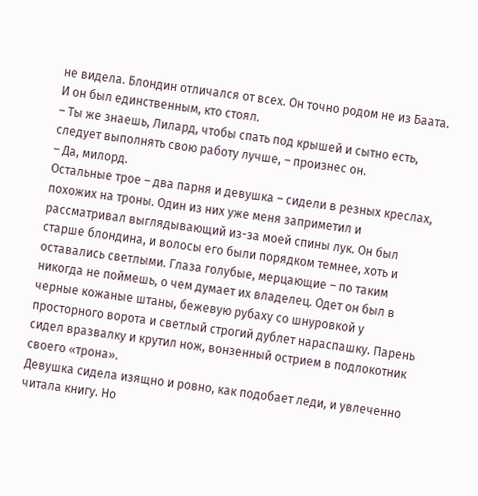не видела. Блондин отличался от всех. Он точно родом не из Баата. И он был единственным, кто стоял.
– Ты же знаешь, Лилард, чтобы спать под крышей и сытно есть, следует выполнять свою работу лучше, – произнес он.
– Да, милорд.
Остальные трое – два парня и девушка – сидели в резных креслах, похожих на троны. Один из них уже меня заприметил и рассматривал выглядывающий из-за моей спины лук. Он был старше блондина, и волосы его были порядком темнее, хоть и оставались светлыми. Глаза голубые, мерцающие – по таким никогда не поймешь, о чем думает их владелец. Одет он был в черные кожаные штаны, бежевую рубаху со шнуровкой у просторного ворота и светлый строгий дублет нараспашку. Парень сидел вразвалку и крутил нож, вонзенный острием в подлокотник своего «трона».
Девушка сидела изящно и ровно, как подобает леди, и увлеченно читала книгу. Но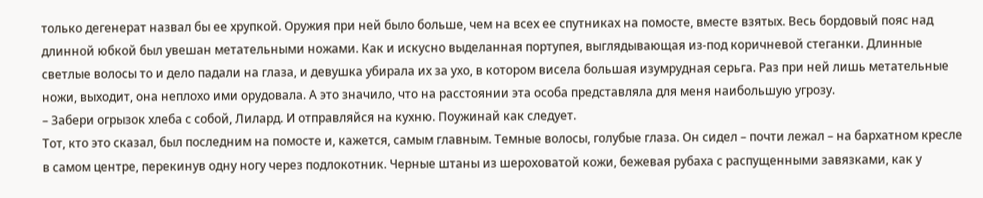только дегенерат назвал бы ее хрупкой. Оружия при ней было больше, чем на всех ее спутниках на помосте, вместе взятых. Весь бордовый пояс над длинной юбкой был увешан метательными ножами. Как и искусно выделанная портупея, выглядывающая из-под коричневой стеганки. Длинные светлые волосы то и дело падали на глаза, и девушка убирала их за ухо, в котором висела большая изумрудная серьга. Раз при ней лишь метательные ножи, выходит, она неплохо ими орудовала. А это значило, что на расстоянии эта особа представляла для меня наибольшую угрозу.
– Забери огрызок хлеба с собой, Лилард. И отправляйся на кухню. Поужинай как следует.
Тот, кто это сказал, был последним на помосте и, кажется, самым главным. Темные волосы, голубые глаза. Он сидел – почти лежал – на бархатном кресле в самом центре, перекинув одну ногу через подлокотник. Черные штаны из шероховатой кожи, бежевая рубаха с распущенными завязками, как у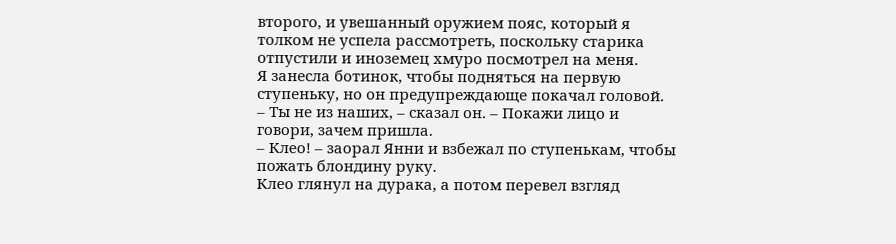второго, и увешанный оружием пояс, который я толком не успела рассмотреть, поскольку старика отпустили и иноземец хмуро посмотрел на меня.
Я занесла ботинок, чтобы подняться на первую ступеньку, но он предупреждающе покачал головой.
– Ты не из наших, – сказал он. – Покажи лицо и говори, зачем пришла.
– Клео! – заорал Янни и взбежал по ступенькам, чтобы пожать блондину руку.
Клео глянул на дурака, а потом перевел взгляд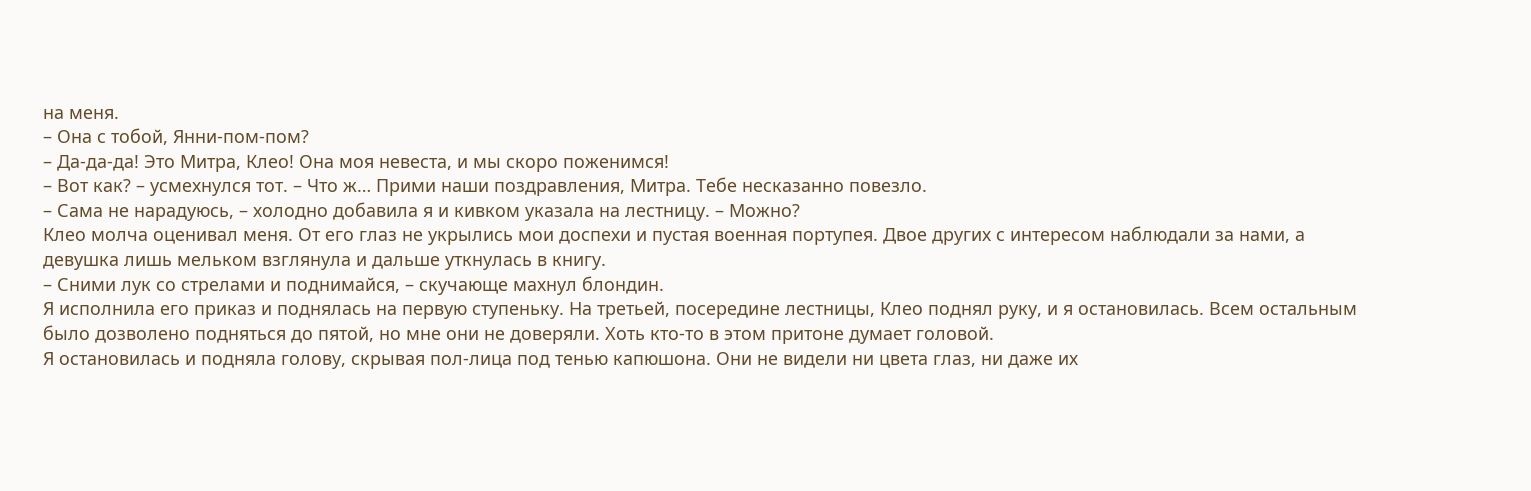на меня.
– Она с тобой, Янни-пом-пом?
– Да-да-да! Это Митра, Клео! Она моя невеста, и мы скоро поженимся!
– Вот как? – усмехнулся тот. – Что ж… Прими наши поздравления, Митра. Тебе несказанно повезло.
– Сама не нарадуюсь, – холодно добавила я и кивком указала на лестницу. – Можно?
Клео молча оценивал меня. От его глаз не укрылись мои доспехи и пустая военная портупея. Двое других с интересом наблюдали за нами, а девушка лишь мельком взглянула и дальше уткнулась в книгу.
– Сними лук со стрелами и поднимайся, – скучающе махнул блондин.
Я исполнила его приказ и поднялась на первую ступеньку. На третьей, посередине лестницы, Клео поднял руку, и я остановилась. Всем остальным было дозволено подняться до пятой, но мне они не доверяли. Хоть кто-то в этом притоне думает головой.
Я остановилась и подняла голову, скрывая пол-лица под тенью капюшона. Они не видели ни цвета глаз, ни даже их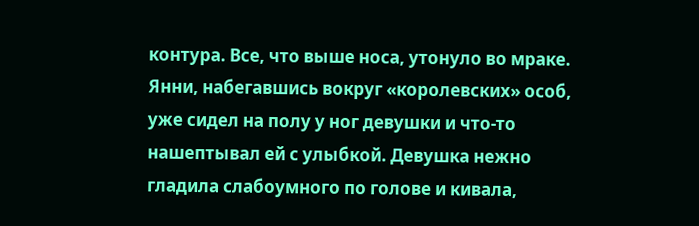контура. Все, что выше носа, утонуло во мраке.
Янни, набегавшись вокруг «королевских» особ, уже сидел на полу у ног девушки и что-то нашептывал ей с улыбкой. Девушка нежно гладила слабоумного по голове и кивала,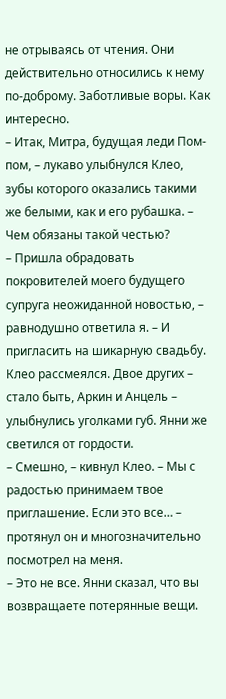не отрываясь от чтения. Они действительно относились к нему по-доброму. Заботливые воры. Как интересно.
– Итак, Митра, будущая леди Пом-пом, – лукаво улыбнулся Клео, зубы которого оказались такими же белыми, как и его рубашка. – Чем обязаны такой честью?
– Пришла обрадовать покровителей моего будущего супруга неожиданной новостью, – равнодушно ответила я. – И пригласить на шикарную свадьбу.
Клео рассмеялся. Двое других – стало быть, Аркин и Анцель – улыбнулись уголками губ. Янни же светился от гордости.
– Смешно, – кивнул Клео. – Мы с радостью принимаем твое приглашение. Если это все… – протянул он и многозначительно посмотрел на меня.
– Это не все. Янни сказал, что вы возвращаете потерянные вещи.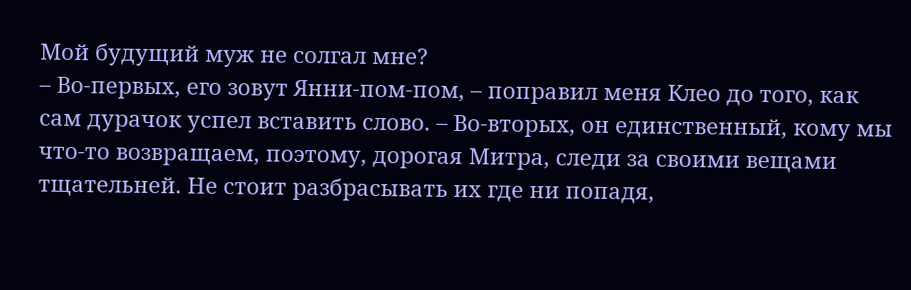Мой будущий муж не солгал мне?
– Во-первых, его зовут Янни-пом-пом, – поправил меня Клео до того, как сам дурачок успел вставить слово. – Во-вторых, он единственный, кому мы что-то возвращаем, поэтому, дорогая Митра, следи за своими вещами тщательней. Не стоит разбрасывать их где ни попадя,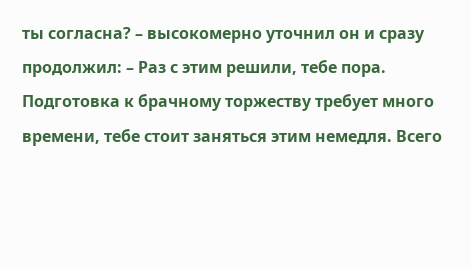ты согласна? – высокомерно уточнил он и сразу продолжил: – Раз с этим решили, тебе пора. Подготовка к брачному торжеству требует много времени, тебе стоит заняться этим немедля. Всего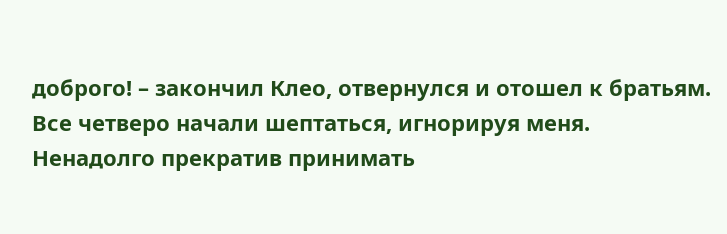доброго! – закончил Клео, отвернулся и отошел к братьям.
Все четверо начали шептаться, игнорируя меня. Ненадолго прекратив принимать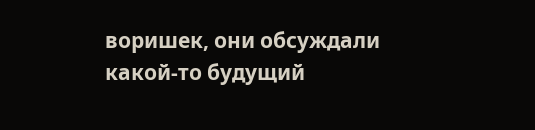воришек, они обсуждали какой-то будущий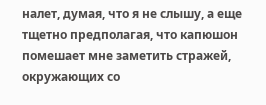налет, думая, что я не слышу, а еще тщетно предполагая, что капюшон помешает мне заметить стражей, окружающих со